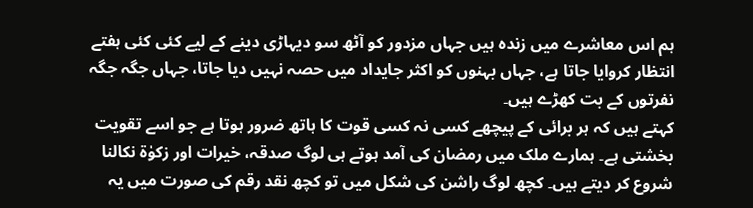ہم اس معاشرے میں زندہ ہیں جہاں مزدور کو آٹھ سو دیہاڑی دینے کے لیے کئی کئی ہفتے انتظار کروایا جاتا ہے، جہاں بہنوں کو اکثر جایداد میں حصہ نہیں دیا جاتا، جہاں جگہ جگہ نفرتوں کے بت کھڑے ہیں۔
کہتے ہیں کہ ہر برائی کے پیچھے کسی نہ کسی قوت کا ہاتھ ضرور ہوتا ہے جو اسے تقویت بخشتی ہے۔ ہمارے ملک میں رمضان کی آمد ہوتے ہی لوگ صدقہ، خیرات اور زکوٰۃ نکالنا شروع کر دیتے ہیں۔ کچھ لوگ راشن کی شکل میں تو کچھ نقد رقم کی صورت میں یہ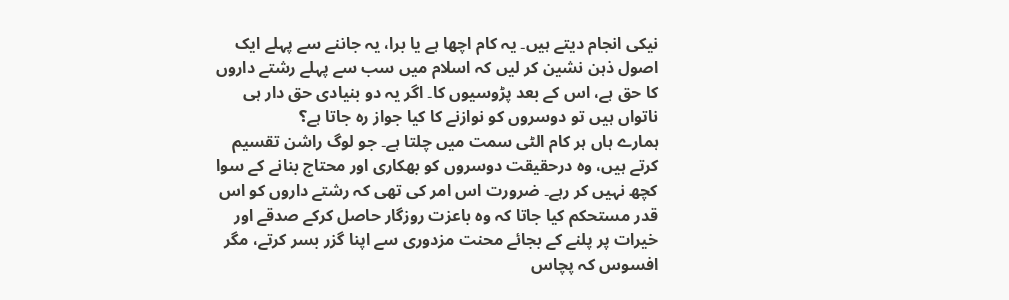نیکی انجام دیتے ہیں۔ یہ کام اچھا ہے یا برا، یہ جاننے سے پہلے ایک اصول ذہن نشین کر لیں کہ اسلام میں سب سے پہلے رشتے داروں کا حق ہے، اس کے بعد پڑوسیوں کا۔ اگر یہ دو بنیادی حق دار ہی ناتواں ہیں تو دوسروں کو نوازنے کا کیا جواز رہ جاتا ہے؟
ہمارے ہاں ہر کام الٹی سمت میں چلتا ہے۔ جو لوگ راشن تقسیم کرتے ہیں، وہ درحقیقت دوسروں کو بھکاری اور محتاج بنانے کے سوا کچھ نہیں کر رہے۔ ضرورت اس امر کی تھی کہ رشتے داروں کو اس قدر مستحکم کیا جاتا کہ وہ باعزت روزگار حاصل کرکے صدقے اور خیرات پر پلنے کے بجائے محنت مزدوری سے اپنا گزر بسر کرتے، مگر افسوس کہ پچاس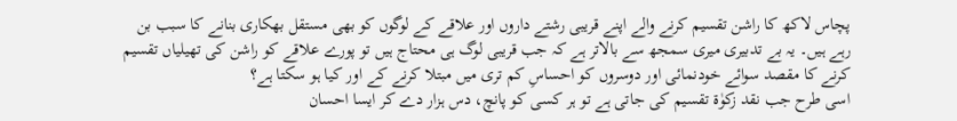پچاس لاکھ کا راشن تقسیم کرنے والے اپنے قریبی رشتے داروں اور علاقے کے لوگوں کو بھی مستقل بھکاری بنانے کا سبب بن رہے ہیں۔ یہ بے تدبیری میری سمجھ سے بالاتر ہے کہ جب قریبی لوگ ہی محتاج ہیں تو پورے علاقے کو راشن کی تھیلیاں تقسیم کرنے کا مقصد سوائے خودنمائی اور دوسروں کو احساسِ کم تری میں مبتلا کرنے کے اور کیا ہو سکتا ہے؟
اسی طرح جب نقد زکوٰۃ تقسیم کی جاتی ہے تو ہر کسی کو پانچ، دس ہزار دے کر ایسا احسان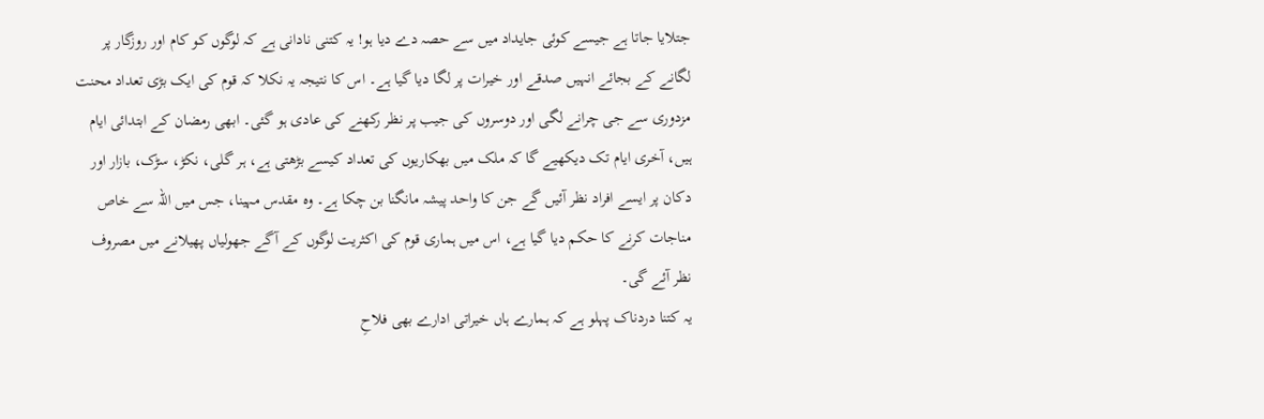جتلایا جاتا ہے جیسے کوئی جایداد میں سے حصہ دے دیا ہو! یہ کتنی نادانی ہے کہ لوگوں کو کام اور روزگار پر لگانے کے بجائے انہیں صدقے اور خیرات پر لگا دیا گیا ہے۔ اس کا نتیجہ یہ نکلا کہ قوم کی ایک بڑی تعداد محنت مزدوری سے جی چرانے لگی اور دوسروں کی جیب پر نظر رکھنے کی عادی ہو گئی۔ ابھی رمضان کے ابتدائی ایام ہیں، آخری ایام تک دیکھیے گا کہ ملک میں بھکاریوں کی تعداد کیسے بڑھتی ہے، ہر گلی، نکڑ، سڑک، بازار اور دکان پر ایسے افراد نظر آئیں گے جن کا واحد پیشہ مانگنا بن چکا ہے۔ وہ مقدس مہینا، جس میں اللہ سے خاص مناجات کرنے کا حکم دیا گیا ہے، اس میں ہماری قوم کی اکثریت لوگوں کے آگے جھولیاں پھیلانے میں مصروف نظر آئے گی۔
یہ کتنا دردناک پہلو ہے کہ ہمارے ہاں خیراتی ادارے بھی فلاحِ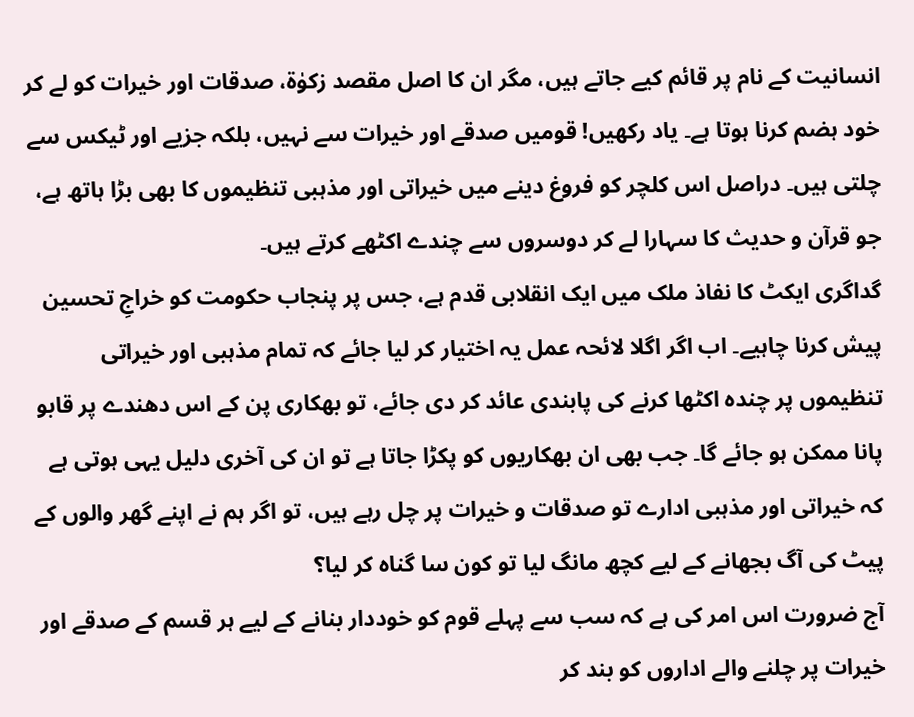انسانیت کے نام پر قائم کیے جاتے ہیں، مگر ان کا اصل مقصد زکوٰۃ، صدقات اور خیرات کو لے کر خود ہضم کرنا ہوتا ہے۔ یاد رکھیں! قومیں صدقے اور خیرات سے نہیں، بلکہ جزیے اور ٹیکس سے چلتی ہیں۔ دراصل اس کلچر کو فروغ دینے میں خیراتی اور مذہبی تنظیموں کا بھی بڑا ہاتھ ہے، جو قرآن و حدیث کا سہارا لے کر دوسروں سے چندے اکٹھے کرتے ہیں۔
گداگری ایکٹ کا نفاذ ملک میں ایک انقلابی قدم ہے، جس پر پنجاب حکومت کو خراجِ تحسین پیش کرنا چاہیے۔ اب اگر اگلا لائحہ عمل یہ اختیار کر لیا جائے کہ تمام مذہبی اور خیراتی تنظیموں پر چندہ اکٹھا کرنے کی پابندی عائد کر دی جائے، تو بھکاری پن کے اس دھندے پر قابو پانا ممکن ہو جائے گا۔ جب بھی ان بھکاریوں کو پکڑا جاتا ہے تو ان کی آخری دلیل یہی ہوتی ہے کہ خیراتی اور مذہبی ادارے تو صدقات و خیرات پر چل رہے ہیں، تو اگر ہم نے اپنے گھر والوں کے پیٹ کی آگ بجھانے کے لیے کچھ مانگ لیا تو کون سا گناہ کر لیا؟
آج ضرورت اس امر کی ہے کہ سب سے پہلے قوم کو خوددار بنانے کے لیے ہر قسم کے صدقے اور خیرات پر چلنے والے اداروں کو بند کر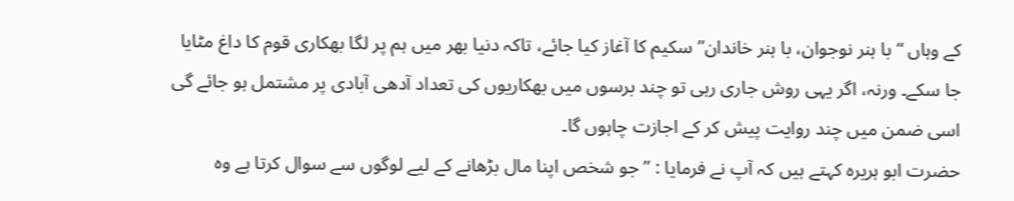کے وہاں “با ہنر نوجوان، با ہنر خاندان” سکیم کا آغاز کیا جائے، تاکہ دنیا بھر میں ہم پر لگا بھکاری قوم کا داغ مٹایا جا سکے۔ ورنہ، اگر یہی روش جاری رہی تو چند برسوں میں بھکاریوں کی تعداد آدھی آبادی پر مشتمل ہو جائے گی اسی ضمن میں چند روایت پیش کر کے اجازت چاہوں گا۔
حضرت ابو ہریرہ کہتے ہیں کہ آپ نے فرمایا : ” جو شخص اپنا مال بڑھانے کے لیے لوگوں سے سوال کرتا ہے وہ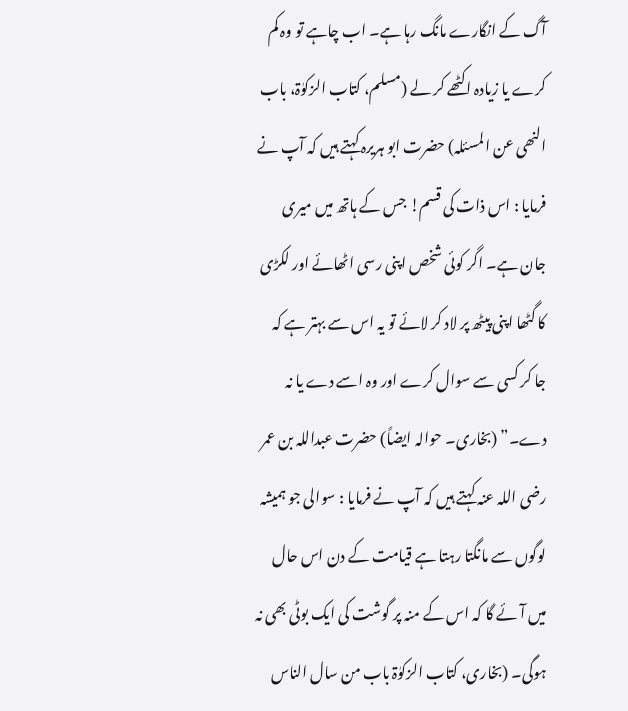آگ کے انگارے مانگ رہا ہے۔ اب چاہے تو وہ کم کرے یا زیادہ اکٹھے کر لے (مسلم، کتاب الزکوٰۃ، باب النھی عن المسئلہ) حضرت ابو ہریرہ کہتے ہیں کہ آپ نے فرمایا : اس ذات کی قسم! جس کے ہاتھ میں میری جان ہے۔ اگر کوئی شخص اپنی رسی اٹھائے اور لکڑی کا گٹھا اپنی پیٹھ پر لاد کر لائے تو یہ اس سے بہتر ہے کہ جا کر کسی سے سوال کرے اور وہ اسے دے یا نہ دے۔” (بخاری۔ حوالہ ایضاً) حضرت عبداللہ بن عمر رضی اللہ عنہ کہتے ہیں کہ آپ نے فرمایا : سوالی جو ہمیشہ لوگوں سے مانگتا رہتا ہے قیامت کے دن اس حال میں آئے گا کہ اس کے منہ پر گوشت کی ایک بوٹی بھی نہ ہوگی۔ (بخاری، کتاب الزکوٰۃ باب من سال الناس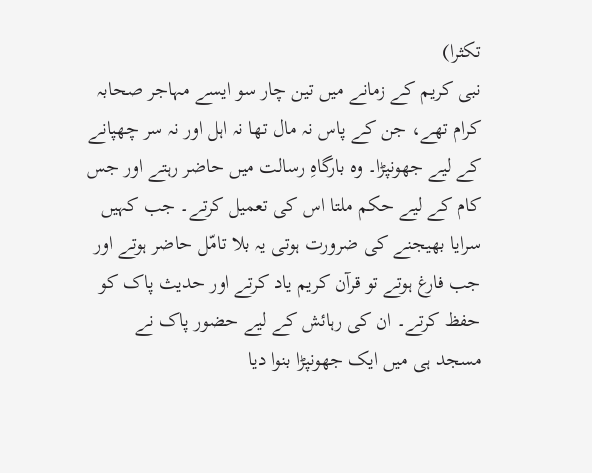تکثرا)
نبی کریم کے زمانے میں تین چار سو ایسے مہاجر صحابہ کرام تھے، جن کے پاس نہ مال تھا نہ اہل اور نہ سر چھپانے کے لیے جھونپڑا۔ وہ بارگاہِ رسالت میں حاضر رہتے اور جس کام کے لیے حکم ملتا اس کی تعمیل کرتے۔ جب کہیں سرایا بھیجنے کی ضرورت ہوتی یہ بلا تامّل حاضر ہوتے اور جب فارغ ہوتے تو قرآن کریم یاد کرتے اور حدیث پاک کو حفظ کرتے۔ ان کی رہائش کے لیے حضور پاک نے مسجد ہی میں ایک جھونپڑا بنوا دیا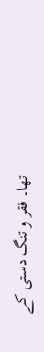تھا۔ فقر و تنگ دستی کے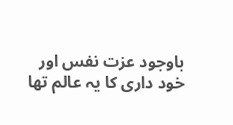باوجود عزت نفس اور خود داری کا یہ عالم تھا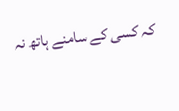کہ کسی کے سامنے ہاتھ نہ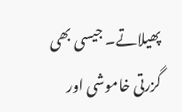پھیلاتے۔ جیسی بھی گزرتی خاموشی اور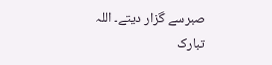صبرسے گزار دیتے۔ اللہ تبارک